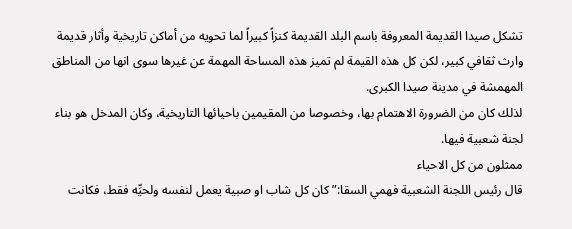تشكل صيدا القديمة المعروفة باسم البلد القديمة كنزاً كبيراً لما تحويه من أماكن تاريخية وأثار قديمة وارث ثقافي كبير، لكن كل هذه القيمة لم تميز هذه المساحة المهمة عن غيرها سوى انها من المناطق المهمشة في مدينة صيدا الكبرى.
لذلك كان من الضرورة الاهتمام بها، وخصوصا من المقيمين باحيائها التاريخية، وكان المدخل هو بناء لجنة شعبية فيها.
ممثلون من كل الاحياء
قال رئيس اللجنة الشعبية فهمي السقا:” كان كل شاب او صبية يعمل لنفسه ولحيِّه فقط، فكانت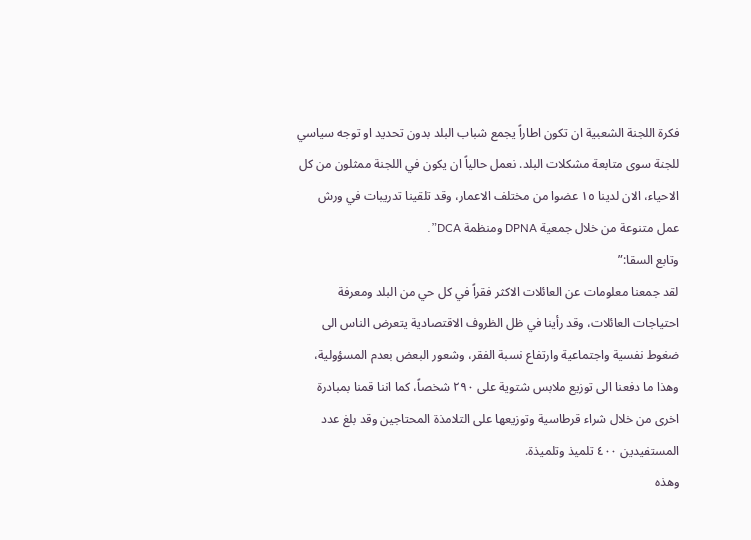فكرة اللجنة الشعبية ان تكون اطاراً يجمع شباب البلد بدون تحديد او توجه سياسي للجنة سوى متابعة مشكلات البلد. نعمل حالياً ان يكون في اللجنة ممثلون من كل الاحياء، الان لدينا ١٥ عضوا من مختلف الاعمار، وقد تلقينا تدريبات في ورش عمل متنوعة من خلال جمعية DPNA ومنظمة DCA”.
وتابع السقا:”
لقد جمعنا معلومات عن العائلات الاكثر فقراً في كل حي من البلد ومعرفة احتياجات العائلات، وقد رأينا في ظل الظروف الاقتصادية يتعرض الناس الى ضغوط نفسية واجتماعية وارتفاع نسبة الفقر، وشعور البعض بعدم المسؤولية، وهذا ما دفعنا الى توزيع ملابس شتوية على ٢٩٠ شخصاً، كما اننا قمنا بمبادرة اخرى من خلال شراء قرطاسية وتوزيعها على التلامذة المحتاجين وقد بلغ عدد المستفيدين ٤٠٠ تلميذ وتلميذة.
وهذه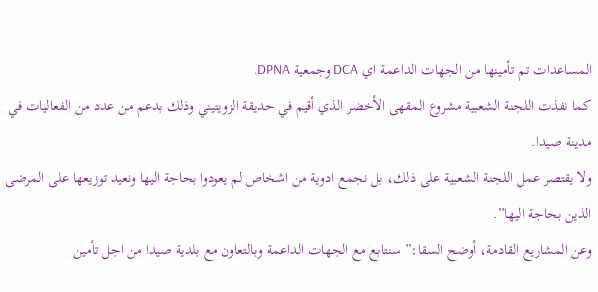المساعدات تم تأمينها من الجهات الداعمة اي DCA وجمعية DPNA.
كما نفذت اللجنة الشعبية مشروع المقهى الأخضر الذي أقيم في حديقة الزويتيني وذلك بدعم من عدد من الفعاليات في مدينة صيدا.
ولا يقتصر عمل اللجنة الشعبية على ذلك، بل نجمع ادوية من اشخاص لم يعودوا بحاجة اليها ونعيد توزيعها على المرضى الذين بحاجة اليها”.
وعن المشاريع القادمة، أوضح السقا:” سنتابع مع الجهات الداعمة وبالتعاون مع بلدية صيدا من اجل تأمين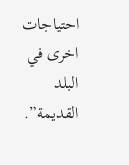احتياجات اخرى في البلد القديمة”.